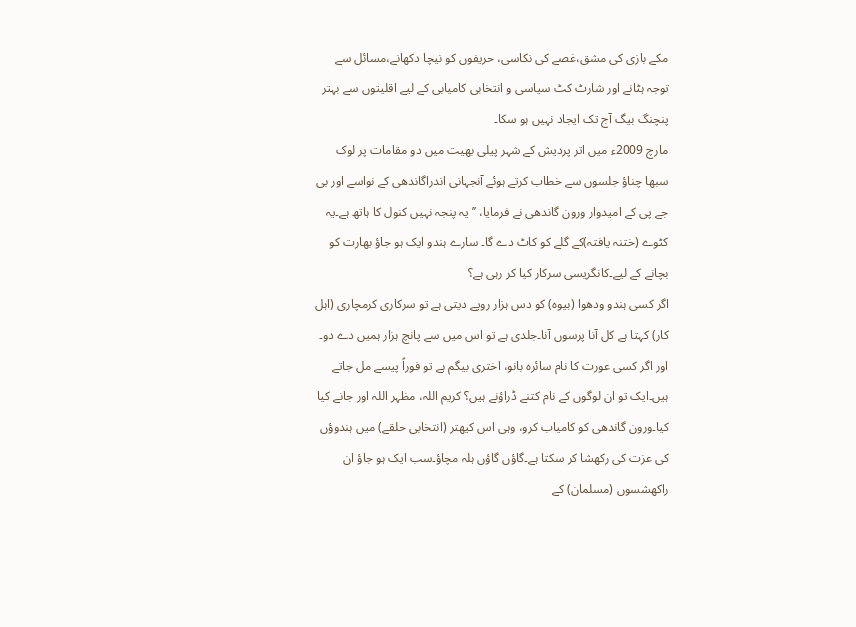مکے بازی کی مشق،غصے کی نکاسی، حریفوں کو نیچا دکھانے،مسائل سے توجہ ہٹانے اور شارٹ کٹ سیاسی و انتخابی کامیابی کے لیے اقلیتوں سے بہتر پنچنگ بیگ آج تک ایجاد نہیں ہو سکا۔
مارچ 2009ء میں اتر پردیش کے شہر پیلی بھیت میں دو مقامات پر لوک سبھا چناؤ جلسوں سے خطاب کرتے ہوئے آنجہانی اندراگاندھی کے نواسے اور بی جے پی کے امیدوار ورون گاندھی نے فرمایا، ’’یہ پنجہ نہیں کنول کا ہاتھ ہے۔یہ کٹوے (ختنہ یافتہ)کے گلے کو کاٹ دے گا۔ سارے ہندو ایک ہو جاؤ بھارت کو بچانے کے لیے۔کانگریسی سرکار کیا کر رہی ہے؟
اگر کسی ہندو ودھوا (بیوہ) کو دس ہزار روپے دیتی ہے تو سرکاری کرمچاری (اہل کار) کہتا ہے کل آنا پرسوں آنا۔جلدی ہے تو اس میں سے پانچ ہزار ہمیں دے دو۔ اور اگر کسی عورت کا نام سائرہ بانو، اختری بیگم ہے تو فوراً پیسے مل جاتے ہیں۔ایک تو ان لوگوں کے نام کتنے ڈراؤنے ہیں؟ کریم اللہ، مظہر اللہ اور جانے کیا کیا۔ورون گاندھی کو کامیاب کرو، وہی اس کیھتر (انتخابی حلقے) میں ہندوؤں کی عزت کی رکھشا کر سکتا ہے۔گاؤں گاؤں ہلہ مچاؤ۔سب ایک ہو جاؤ ان راکھشسوں (مسلمان) کے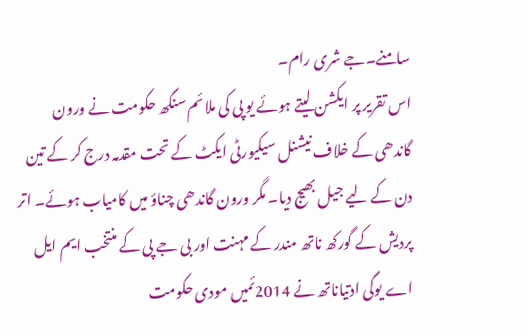سامنے۔جے شری رام۔
اس تقریر پر ایکشن لیتے ہوئے یو پی کی ملائم سنگھ حکومت نے ورون گاندھی کے خلاف نیشنل سیکیورٹی ایکٹ کے تحت مقدمہ درج کر کے تین دن کے لیے جیل بھیج دیا۔ مگر ورون گاندھی چناؤ میں کامیاب ہوئے۔ اتر پردیش کے گورکھ ناتھ مندر کے مہنت اور بی جے پی کے منتخب ایم ایل اے یوگی ادتیاناتھ نے 2014ئمیں مودی حکومت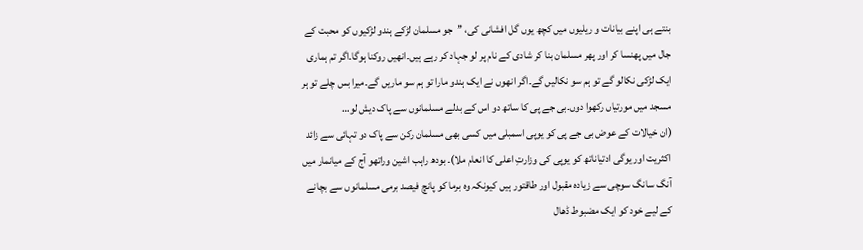بنتے ہی اپنے بیانات و ریلیوں میں کچھ یوں گل افشانی کی، ’’جو مسلمان لڑکے ہندو لڑکیوں کو محبت کے جال میں پھنسا کر اور پھر مسلمان بنا کر شادی کے نام پر لو جہاد کر رہے ہیں۔انھیں روکنا ہوگا۔اگر تم ہماری ایک لڑکی نکالو گے تو ہم سو نکالیں گے۔اگر انھوں نے ایک ہندو مارا تو ہم سو ماریں گے۔میرا بس چلے تو ہر مسجد میں مورتیاں رکھوا دوں۔بی جے پی کا ساتھ دو اس کے بدلے مسلمانوں سے پاک دیش لو…
(ان خیالات کے عوض بی جے پی کو یوپی اسمبلی میں کسی بھی مسلمان رکن سے پاک دو تہائی سے زائد اکثریت اور یوگی ادتیاناتھ کو یوپی کی وزارتِ اعلی کا انعام ملا)۔ بودھ راہب اشین وراتھو آج کے میانمار میں آنگ سانگ سوچی سے زیادہ مقبول اور طاقتور ہیں کیونکہ وہ برما کو پانچ فیصد برمی مسلمانوں سے بچانے کے لیے خود کو ایک مضبوط ڈھال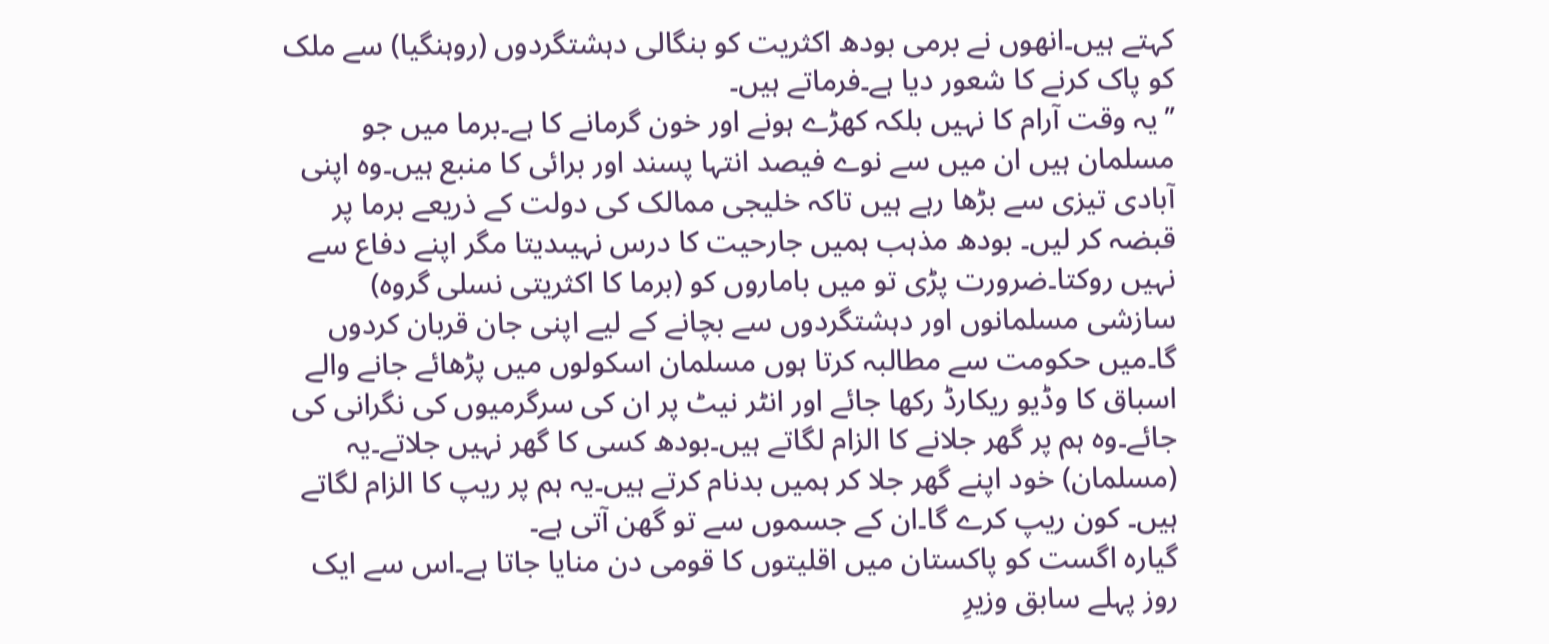کہتے ہیں۔انھوں نے برمی بودھ اکثریت کو بنگالی دہشتگردوں (روہنگیا) سے ملک کو پاک کرنے کا شعور دیا ہے۔فرماتے ہیں۔
’’یہ وقت آرام کا نہیں بلکہ کھڑے ہونے اور خون گرمانے کا ہے۔برما میں جو مسلمان ہیں ان میں سے نوے فیصد انتہا پسند اور برائی کا منبع ہیں۔وہ اپنی آبادی تیزی سے بڑھا رہے ہیں تاکہ خلیجی ممالک کی دولت کے ذریعے برما پر قبضہ کر لیں۔ بودھ مذہب ہمیں جارحیت کا درس نہیںدیتا مگر اپنے دفاع سے نہیں روکتا۔ضرورت پڑی تو میں باماروں کو (برما کا اکثریتی نسلی گروہ) سازشی مسلمانوں اور دہشتگردوں سے بچانے کے لیے اپنی جان قربان کردوں گا۔میں حکومت سے مطالبہ کرتا ہوں مسلمان اسکولوں میں پڑھائے جانے والے اسباق کا وڈیو ریکارڈ رکھا جائے اور انٹر نیٹ پر ان کی سرگرمیوں کی نگرانی کی جائے۔وہ ہم پر گھر جلانے کا الزام لگاتے ہیں۔بودھ کسی کا گھر نہیں جلاتے۔یہ (مسلمان) خود اپنے گھر جلا کر ہمیں بدنام کرتے ہیں۔یہ ہم پر ریپ کا الزام لگاتے ہیں۔ کون ریپ کرے گا۔ان کے جسموں سے تو گھن آتی ہے۔
گیارہ اگست کو پاکستان میں اقلیتوں کا قومی دن منایا جاتا ہے۔اس سے ایک روز پہلے سابق وزیرِ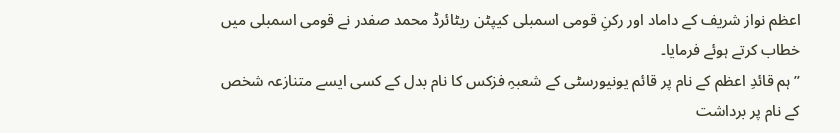اعظم نواز شریف کے داماد اور رکنِ قومی اسمبلی کیپٹن ریٹائرڈ محمد صفدر نے قومی اسمبلی میں خطاب کرتے ہوئے فرمایا۔
’’ ہم قائدِ اعظم کے نام پر قائم یونیورسٹی کے شعبہِ فزکس کا نام بدل کے کسی ایسے متنازعہ شخص کے نام پر برداشت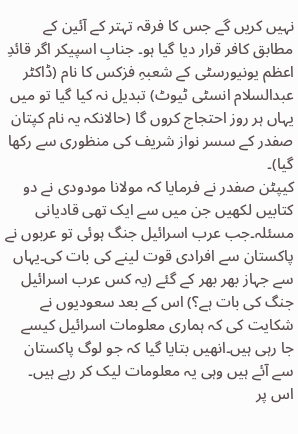نہیں کریں گے جس کا فرقہ تہتر کے آئین کے مطابق کافر قرار دیا گیا ہو۔ جنابِ اسپیکر اگر قائدِ اعظم یونیورسٹی کے شعبہِ فزکس کا نام (ڈاکٹر عبدالسلام انسٹی ٹیوٹ) تبدیل نہ کیا گیا تو میں یہاں ہر روز احتجاج کروں گا (حالانکہ یہ نام کپتان صفدر کے سسر نواز شریف کی منظوری سے رکھا گیا)۔
کیپٹن صفدر نے فرمایا کہ مولانا مودودی نے دو کتابیں لکھیں جن میں سے ایک تھی قادیانی مسئلہ۔جب عرب اسرائیل جنگ ہوئی تو عربوں نے پاکستان سے افرادی قوت لینے کی بات کی۔یہاں سے جہاز بھر بھر کے گئے (یہ کس عرب اسرائیل جنگ کی بات ہے؟) اس کے بعد سعودیوں نے شکایت کی کہ ہماری معلومات اسرائیل کیسے جا رہی ہیں۔انھیں بتایا گیا کہ جو لوگ پاکستان سے آئے ہیں وہی یہ معلومات لیک کر رہے ہیں۔
اس پر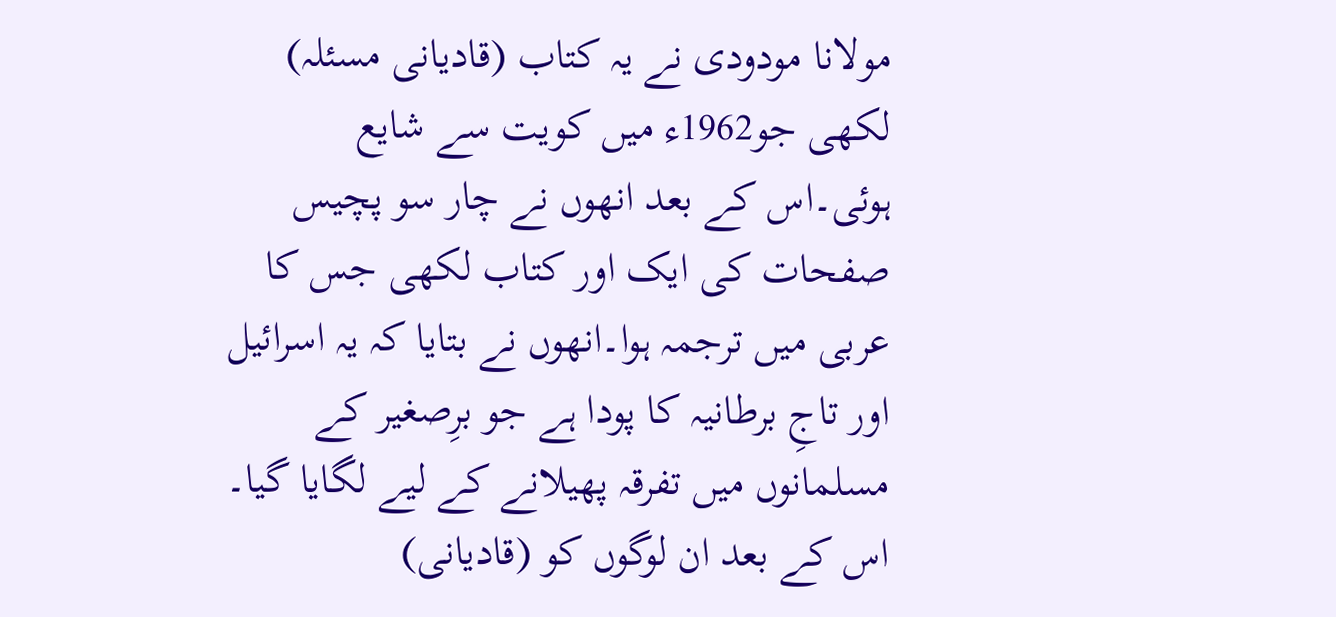مولانا مودودی نے یہ کتاب (قادیانی مسئلہ) لکھی جو1962ء میں کویت سے شایع ہوئی۔اس کے بعد انھوں نے چار سو پچیس صفحات کی ایک اور کتاب لکھی جس کا عربی میں ترجمہ ہوا۔انھوں نے بتایا کہ یہ اسرائیل اور تاجِ برطانیہ کا پودا ہے جو برِصغیر کے مسلمانوں میں تفرقہ پھیلانے کے لیے لگایا گیا۔ اس کے بعد ان لوگوں کو (قادیانی)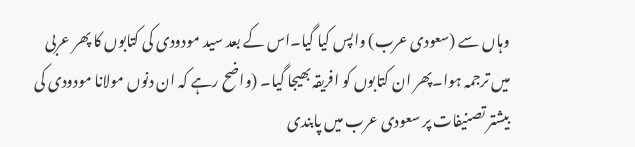وہاں سے (سعودی عرب) واپس کیا گیا۔اس کے بعد سید مودودی کی کتابوں کا پھر عربی میں ترجمہ ہوا۔پھر ان کتابوں کو افریقہ بھیجا گیا۔ (واضح رہے کہ ان دنوں مولانا مودودی کی بیشتر تصنیفات پر سعودی عرب میں پابندی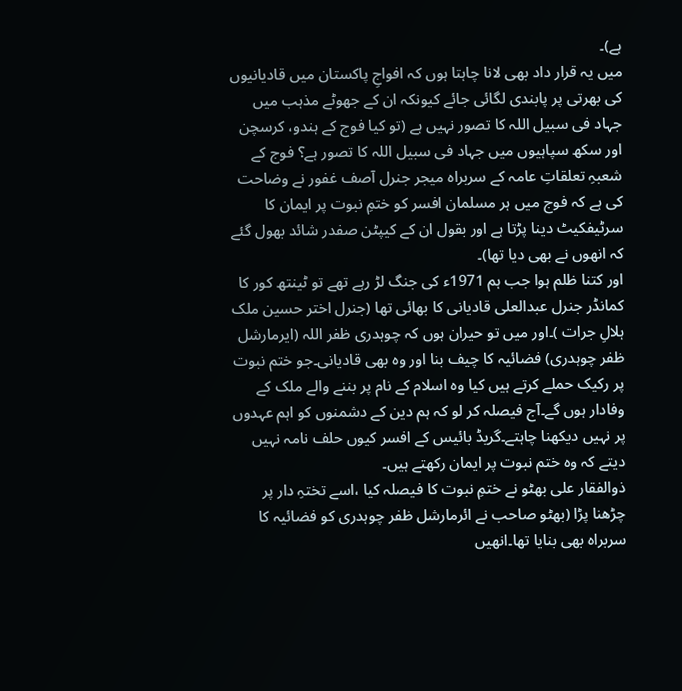ہے)۔
میں یہ قرار داد بھی لانا چاہتا ہوں کہ افواجِ پاکستان میں قادیانیوں کی بھرتی پر پابندی لگائی جائے کیونکہ ان کے جھوٹے مذہب میں جہاد فی سبیل اللہ کا تصور نہیں ہے (تو کیا فوج کے ہندو، کرسچن اور سکھ سپاہیوں میں جہاد فی سبیل اللہ کا تصور ہے؟ فوج کے شعبہِ تعلقاتِ عامہ کے سربراہ میجر جنرل آصف غفور نے وضاحت کی ہے کہ فوج میں ہر مسلمان افسر کو ختمِ نبوت پر ایمان کا سرٹیفکیٹ دینا پڑتا ہے اور بقول ان کے کیپٹن صفدر شائد بھول گئے کہ انھوں نے بھی دیا تھا)۔
اور کتنا ظلم ہوا جب ہم 1971ء کی جنگ لڑ رہے تھے تو ٹینتھ کور کا کمانڈر جنرل عبدالعلی قادیانی کا بھائی تھا (جنرل اختر حسین ملک ہلالِ جرات )۔اور میں تو حیران ہوں کہ چوہدری ظفر اللہ (ایرمارشل ظفر چوہدری) فضائیہ کا چیف بنا اور وہ بھی قادیانی۔جو ختم نبوت پر رکیک حملے کرتے ہیں کیا وہ اسلام کے نام پر بننے والے ملک کے وفادار ہوں گے۔آج فیصلہ کر لو کہ ہم دین کے دشمنوں کو اہم عہدوں پر نہیں دیکھنا چاہتے۔گریڈ بائیس کے افسر کیوں حلف نامہ نہیں دیتے کہ وہ ختم نبوت پر ایمان رکھتے ہیں۔
ذوالفقار علی بھٹو نے ختمِ نبوت کا فیصلہ کیا ،اسے تختہِ دار پر چڑھنا پڑا (بھٹو صاحب نے ائرمارشل ظفر چوہدری کو فضائیہ کا سربراہ بھی بنایا تھا۔انھیں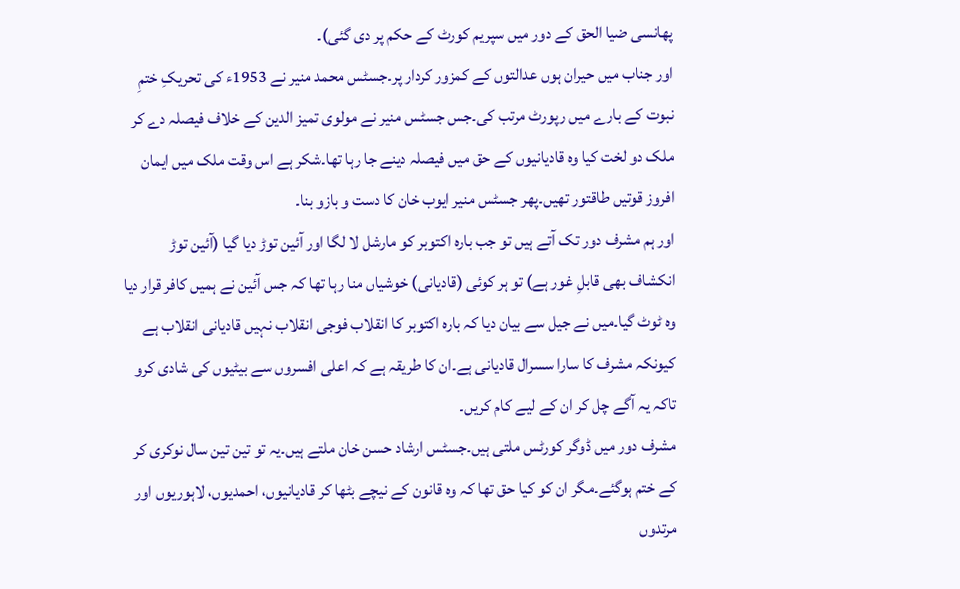پھانسی ضیا الحق کے دور میں سپریم کورٹ کے حکم پر دی گئی)۔
اور جناب میں حیران ہوں عدالتوں کے کمزور کردار پر۔جسٹس محمد منیر نے 1953ء کی تحریکِ ختمِ نبوت کے بارے میں رپورٹ مرتب کی۔جس جسٹس منیر نے مولوی تمیز الدین کے خلاف فیصلہ دے کر ملک دو لخت کیا وہ قادیانیوں کے حق میں فیصلہ دینے جا رہا تھا۔شکر ہے اس وقت ملک میں ایمان افروز قوتیں طاقتور تھیں۔پھر جسٹس منیر ایوب خان کا دست و بازو بنا۔
اور ہم مشرف دور تک آتے ہیں تو جب بارہ اکتوبر کو مارشل لا لگا اور آئین توڑ دیا گیا (آئین توڑ انکشاف بھی قابلِ غور ہے) تو ہر کوئی (قادیانی) خوشیاں منا رہا تھا کہ جس آئین نے ہمیں کافر قرار دیا وہ ٹوٹ گیا۔میں نے جیل سے بیان دیا کہ بارہ اکتوبر کا انقلاب فوجی انقلاب نہیں قادیانی انقلاب ہے کیونکہ مشرف کا سارا سسرال قادیانی ہے۔ان کا طریقہ ہے کہ اعلی افسروں سے بیٹیوں کی شادی کرو تاکہ یہ آگے چل کر ان کے لیے کام کریں۔
مشرف دور میں ڈوگر کورٹس ملتی ہیں۔جسٹس ارشاد حسن خان ملتے ہیں۔یہ تو تین تین سال نوکری کر کے ختم ہوگئے۔مگر ان کو کیا حق تھا کہ وہ قانون کے نیچے بٹھا کر قادیانیوں، احمدیوں، لاہوریوں اور مرتدوں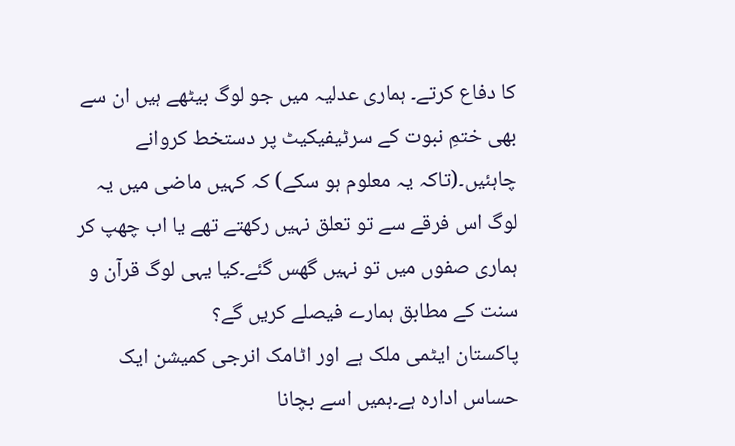کا دفاع کرتے۔ ہماری عدلیہ میں جو لوگ بیٹھے ہیں ان سے بھی ختمِ نبوت کے سرٹیفیکیٹ پر دستخط کروانے چاہئیں۔(تاکہ یہ معلوم ہو سکے) کہ کہیں ماضی میں یہ لوگ اس فرقے سے تو تعلق نہیں رکھتے تھے یا اب چھپ کر ہماری صفوں میں تو نہیں گھس گئے۔کیا یہی لوگ قرآن و سنت کے مطابق ہمارے فیصلے کریں گے؟
پاکستان ایٹمی ملک ہے اور اٹامک انرجی کمیشن ایک حساس ادارہ ہے۔ہمیں اسے بچانا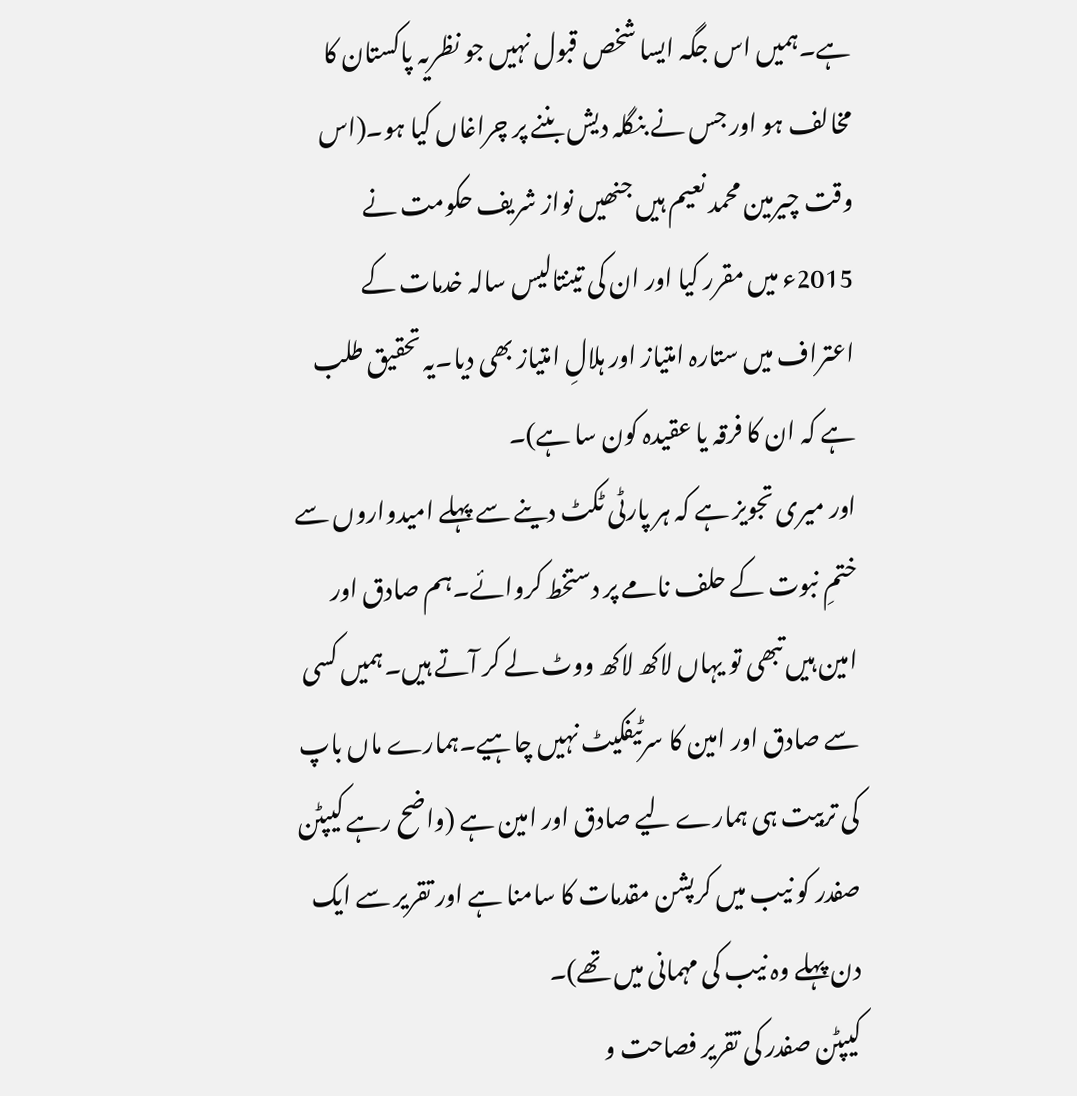ہے۔ہمیں اس جگہ ایسا شخص قبول نہیں جو نظریہ پاکستان کا مخالف ہو اور جس نے بنگلہ دیش بننے پر چراغاں کیا ہو۔(اس وقت چیرمین محمد نعیم ہیں جنھیں نواز شریف حکومت نے 2015ء میں مقرر کیا اور ان کی تینتالیس سالہ خدمات کے اعتراف میں ستارہ امتیاز اور ہلالِ امتیاز بھی دیا۔یہ تحقیق طلب ہے کہ ان کا فرقہ یا عقیدہ کون سا ہے)۔
اور میری تجویز ہے کہ ہر پارٹی ٹکٹ دینے سے پہلے امیدواروں سے ختمِ نبوت کے حلف نامے پر دستخط کروائے۔ہم صادق اور امین ہیں تبھی تو یہاں لاکھ لاکھ ووٹ لے کر آتے ہیں۔ہمیں کسی سے صادق اور امین کا سرٹیفکیٹ نہیں چاہیے۔ہمارے ماں باپ کی تربیت ہی ہمارے لیے صادق اور امین ہے (واضح رہے کیپٹن صفدر کو نیب میں کرپشن مقدمات کا سامنا ہے اور تقریر سے ایک دن پہلے وہ نیب کی مہمانی میں تھے)۔
کیپٹن صفدر کی تقریر فصاحت و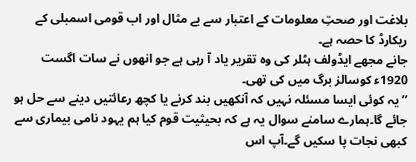بلاغت اور صحتِ معلومات کے اعتبار سے بے مثال اور اب قومی اسمبلی کے ریکارڈ کا حصہ ہے۔
جانے مجھے ایڈولف ہٹلر کی وہ تقریر یاد آ رہی ہے جو انھوں نے سات اگست 1920ء کوسالز برگ میں کی تھی۔
’’یہ کوئی ایسا مسئلہ نہیں کہ آنکھیں بند کرنے یا کچھ رعائتیں دینے سے حل ہو جائے گا۔ہمارے سامنے سوال یہ ہے کہ بحیثیت قوم کیا ہم یہود نامی بیماری سے کبھی نجات پا سکیں گے۔آپ اس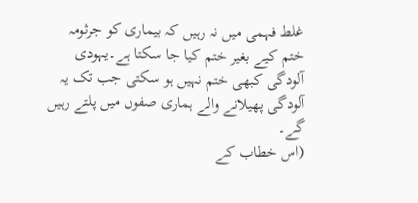غلط فہمی میں نہ رہیں کہ بیماری کو جرثومہ ختم کیے بغیر ختم کیا جا سکتا ہے۔یہودی آلودگی کبھی ختم نہیں ہو سکتی جب تک یہ آلودگی پھیلانے والے ہماری صفوں میں پلتے رہیں گے۔
(اس خطاب کے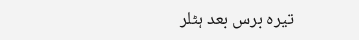تیرہ برس بعد ہٹلر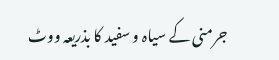جرمنی کے سیاہ و سفید کا بذریعہ ووٹ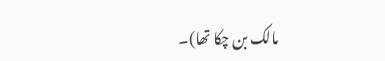مالک بن چکا تھا)۔